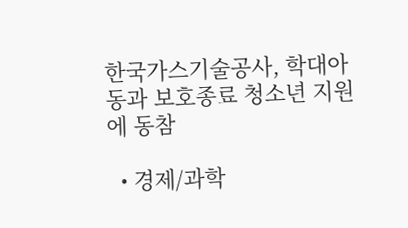한국가스기술공사, 학대아동과 보호종료 청소년 지원에 동참

  • 경제/과학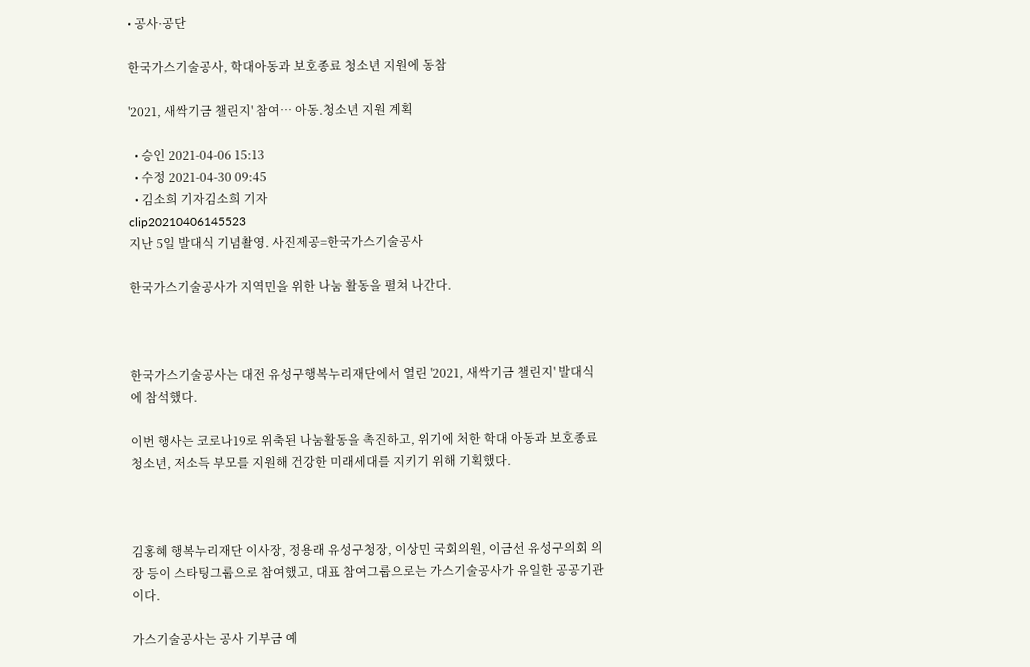• 공사·공단

한국가스기술공사, 학대아동과 보호종료 청소년 지원에 동참

'2021, 새싹기금 챌린지' 참여… 아동.청소년 지원 계획

  • 승인 2021-04-06 15:13
  • 수정 2021-04-30 09:45
  • 김소희 기자김소희 기자
clip20210406145523
지난 5일 발대식 기념촬영. 사진제공=한국가스기술공사

한국가스기술공사가 지역민을 위한 나눔 활동을 펼쳐 나간다.



한국가스기술공사는 대전 유성구행복누리재단에서 열린 '2021, 새싹기금 챌린지' 발대식에 참석했다.

이번 행사는 코로나19로 위축된 나눔활동을 촉진하고, 위기에 처한 학대 아동과 보호종료 청소년, 저소득 부모를 지원해 건강한 미래세대를 지키기 위해 기획했다.



김홍혜 행복누리재단 이사장, 정용래 유성구청장, 이상민 국회의원, 이금선 유성구의회 의장 등이 스타팅그룹으로 참여했고, 대표 참여그룹으로는 가스기술공사가 유일한 공공기관이다.

가스기술공사는 공사 기부금 예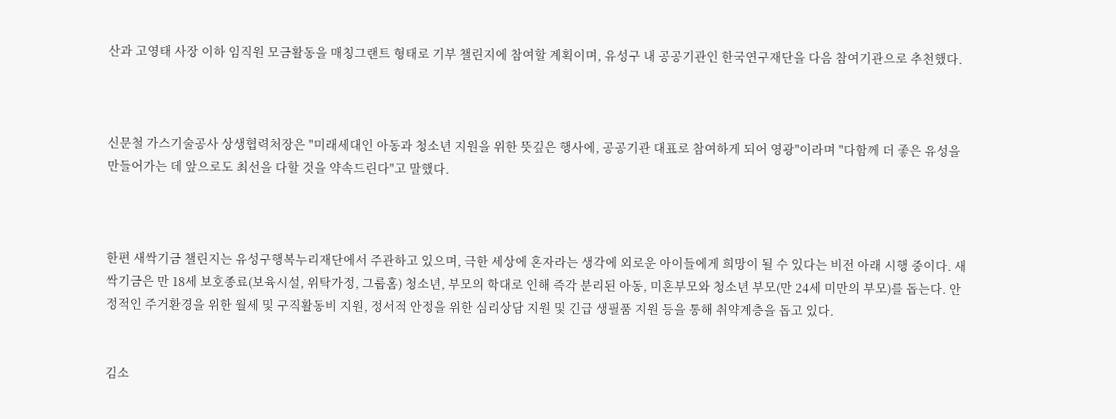산과 고영태 사장 이하 임직원 모금활동을 매칭그랜트 형태로 기부 챌린지에 참여할 계획이며, 유성구 내 공공기관인 한국연구재단을 다음 참여기관으로 추천했다.



신문철 가스기술공사 상생협력처장은 "미래세대인 아동과 청소년 지원을 위한 뜻깊은 행사에, 공공기관 대표로 참여하게 되어 영광"이라며 "다함께 더 좋은 유성을 만들어가는 데 앞으로도 최선을 다할 것을 약속드린다"고 말했다.



한편 새싹기금 챌린지는 유성구행복누리재단에서 주관하고 있으며, 극한 세상에 혼자라는 생각에 외로운 아이들에게 희망이 될 수 있다는 비전 아래 시행 중이다. 새싹기금은 만 18세 보호종료(보육시설, 위탁가정, 그룹홈) 청소년, 부모의 학대로 인해 즉각 분리된 아동, 미혼부모와 청소년 부모(만 24세 미만의 부모)를 돕는다. 안정적인 주거환경을 위한 월세 및 구직활동비 지원, 정서적 안정을 위한 심리상담 지원 및 긴급 생필품 지원 등을 통해 취약계층을 돕고 있다.


김소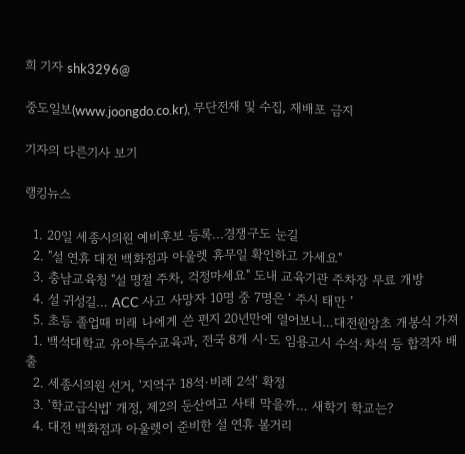희 기자 shk3296@

중도일보(www.joongdo.co.kr), 무단전재 및 수집, 재배포 금지

기자의 다른기사 보기

랭킹뉴스

  1. 20일 세종시의원 예비후보 등록...경쟁구도 눈길
  2. "설 연휴 대전 백화점과 아울렛 휴무일 확인하고 가세요"
  3. 충남교육청 "설 명절 주차, 걱정마세요" 도내 교육기관 주차장 무료 개방
  4. 설 귀성길… ACC 사고 사망자 10명 중 7명은 ‘ 주시 태만 ’
  5. 초등 졸업때 미래 나에게 쓴 편지 20년만에 열어보니…대전원앙초 개봉식 가져
  1. 백석대학교 유아특수교육과, 전국 8개 시·도 임용고시 수석·차석 등 합격자 배출
  2. 세종시의원 선거, '지역구 18석·비례 2석' 확정
  3. '학교급식법' 개정, 제2의 둔산여고 사태 막을까… 새학기 학교는?
  4. 대전 백화점과 아울렛이 준비한 설 연휴 볼거리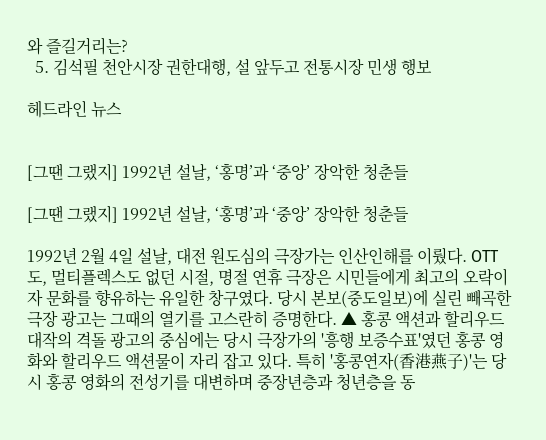와 즐길거리는?
  5. 김석필 천안시장 권한대행, 설 앞두고 전통시장 민생 행보

헤드라인 뉴스


[그땐 그랬지] 1992년 설날, ‘홍명’과 ‘중앙’ 장악한 청춘들

[그땐 그랬지] 1992년 설날, ‘홍명’과 ‘중앙’ 장악한 청춘들

1992년 2월 4일 설날, 대전 원도심의 극장가는 인산인해를 이뤘다. OTT도, 멀티플렉스도 없던 시절, 명절 연휴 극장은 시민들에게 최고의 오락이자 문화를 향유하는 유일한 창구였다. 당시 본보(중도일보)에 실린 빼곡한 극장 광고는 그때의 열기를 고스란히 증명한다. ▲ 홍콩 액션과 할리우드 대작의 격돌 광고의 중심에는 당시 극장가의 '흥행 보증수표'였던 홍콩 영화와 할리우드 액션물이 자리 잡고 있다. 특히 '홍콩연자(香港燕子)'는 당시 홍콩 영화의 전성기를 대변하며 중장년층과 청년층을 동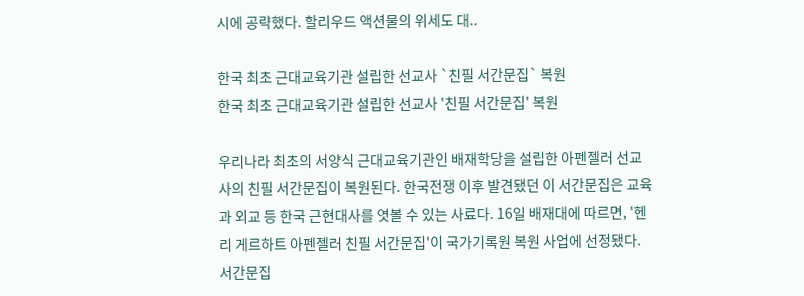시에 공략했다. 할리우드 액션물의 위세도 대..

한국 최초 근대교육기관 설립한 선교사 `친필 서간문집` 복원
한국 최초 근대교육기관 설립한 선교사 '친필 서간문집' 복원

우리나라 최초의 서양식 근대교육기관인 배재학당을 설립한 아펜젤러 선교사의 친필 서간문집이 복원된다. 한국전쟁 이후 발견됐던 이 서간문집은 교육과 외교 등 한국 근현대사를 엿볼 수 있는 사료다. 16일 배재대에 따르면, '헨리 게르하트 아펜젤러 친필 서간문집'이 국가기록원 복원 사업에 선정됐다. 서간문집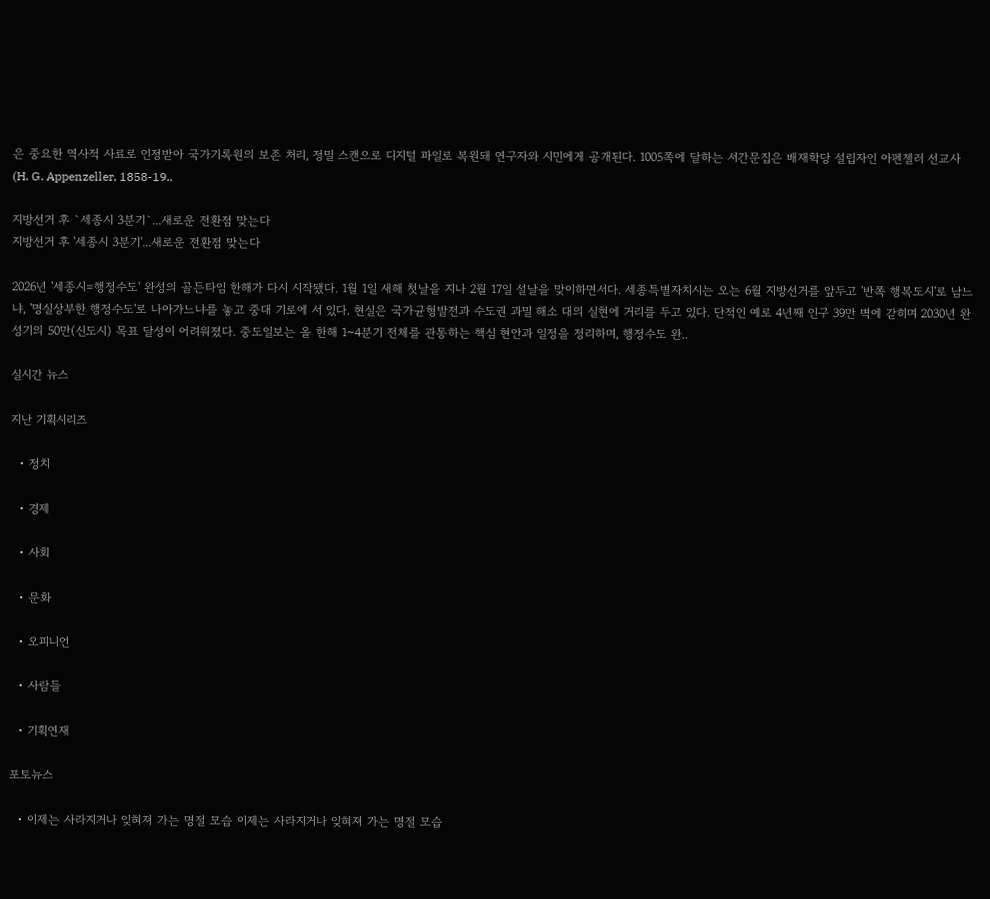은 중요한 역사적 사료로 인정받아 국가기록원의 보존 처리, 정밀 스캔으로 디지털 파일로 복원돼 연구자와 시민에게 공개된다. 1005쪽에 달하는 서간문집은 배재학당 설립자인 아펜젤러 선교사(H. G. Appenzeller, 1858-19..

지방선거 후 `세종시 3분기`...새로운 전환점 맞는다
지방선거 후 '세종시 3분기'...새로운 전환점 맞는다

2026년 '세종시=행정수도' 완성의 골든타임 한해가 다시 시작됐다. 1월 1일 새해 첫날을 지나 2월 17일 설날을 맞이하면서다. 세종특별자치시는 오는 6월 지방선거를 앞두고 '반쪽 행복도시'로 남느냐, '명실상부한 행정수도'로 나아가느냐를 놓고 중대 기로에 서 있다. 현실은 국가균형발전과 수도권 과밀 해소 대의 실현에 거리를 두고 있다. 단적인 예로 4년째 인구 39만 벽에 갇히며 2030년 완성기의 50만(신도시) 목표 달성이 어려워졌다. 중도일보는 올 한해 1~4분기 전체를 관통하는 핵심 현안과 일정을 정리하며, 행정수도 완..

실시간 뉴스

지난 기획시리즈

  • 정치

  • 경제

  • 사회

  • 문화

  • 오피니언

  • 사람들

  • 기획연재

포토뉴스

  • 이제는 사라지거나 잊혀져 가는 명절 모습 이제는 사라지거나 잊혀져 가는 명절 모습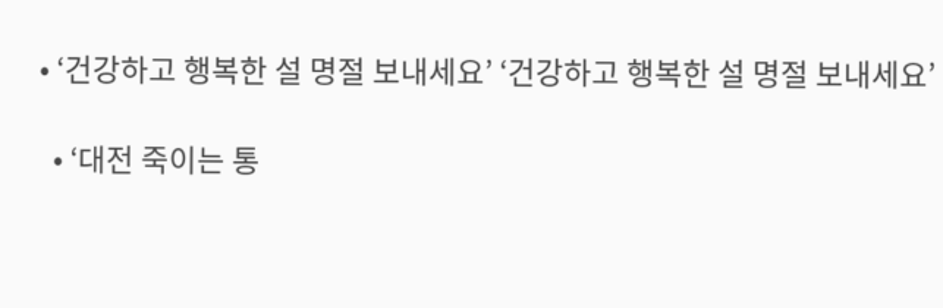• ‘건강하고 행복한 설 명절 보내세요’ ‘건강하고 행복한 설 명절 보내세요’

  • ‘대전 죽이는 통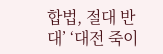합법, 절대 반대’ ‘대전 죽이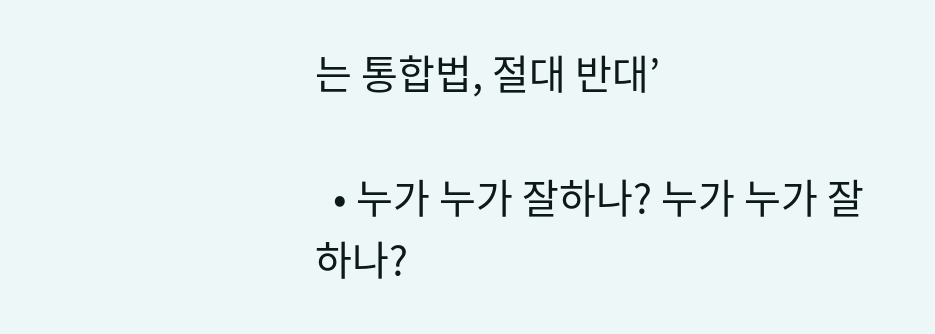는 통합법, 절대 반대’

  • 누가 누가 잘하나? 누가 누가 잘하나?